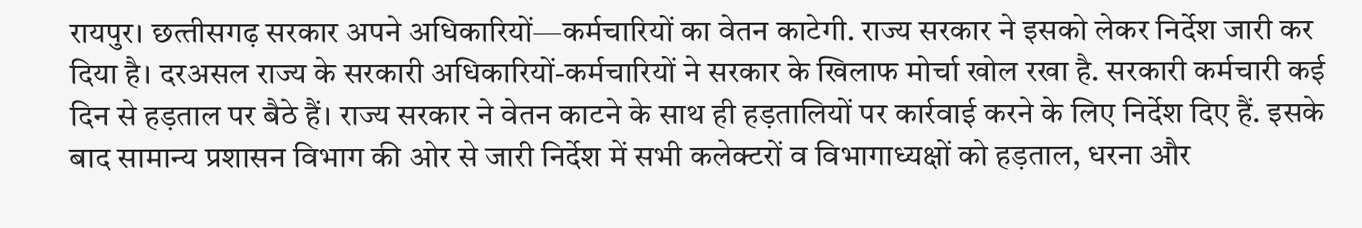रायपुर। छत्‍तीसगढ़ सरकार अपने अधिकारियों—कर्मचारियों का वेतन काटेगी. राज्य सरकार ने इसको लेकर निर्देश जारी कर दिया है। दरअसल राज्य के सरकारी अधिकारियों-कर्मचारियों ने सरकार के खिलाफ मोर्चा खोल रखा है. सरकारी कर्मचारी कई दिन से हड़ताल पर बैठे हैं। राज्य सरकार ने वेतन काटने के साथ ही हड़तालियों पर कार्रवाई करने के लिए निर्देश दिए हैं. इसके बाद सामान्य प्रशासन विभाग की ओर से जारी निर्देश में सभी कलेक्टरों व विभागाध्यक्षों को हड़ताल, धरना और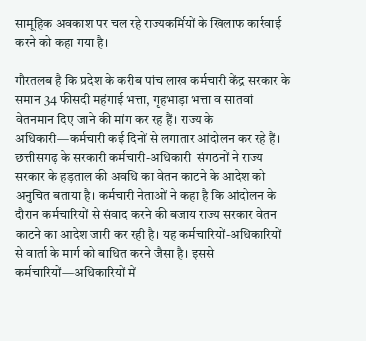सामूहिक अवकाश पर चल रहे राज्यकर्मियों के खिलाफ कार्रवाई करने को कहा गया है।

गौरतलब है कि प्रदेश के करीब पांच लाख कर्मचारी केंद्र सरकार के समान 34 फीसदी महंगाई भत्ता, गृहभाड़ा भत्ता व सातवां वेतनमान दिए जाने की मांग कर रह हैं। राज्य के अधिकारी—कर्मचारी कई दिनों से लगातार आंदोलन कर रहे हैं। छत्तीसगढ़ के सरकारी कर्मचारी-अधिकारी  संगठनों ने राज्य सरकार के हड़ताल की अवधि का वेतन काटने के आदेश को अनुचित बताया है। कर्मचारी नेताओं ने कहा है कि आंदोलन के दौरान कर्मचारियों से संवाद करने की बजाय राज्य सरकार वेतन काटने का आदेश जारी कर रही है। यह कर्मचारियों-अधिकारियों से वार्ता के मार्ग को बाधित करने जैसा है। इससे कर्मचारियों—अधिकारियों में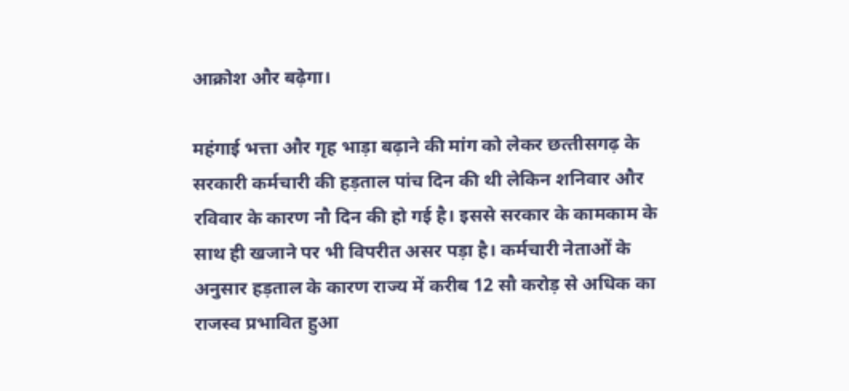आक्रोश और बढ़ेगा।

महंगाई भत्ता और गृह भाड़ा बढ़ाने की मांग को लेकर छत्‍तीसगढ़ के सरकारी कर्मचारी की हड़ताल पांच दिन की थी लेकिन शनिवार और रविवार के कारण नौ दिन की हो गई है। इससे सरकार के कामकाम के साथ ही खजाने पर भी विपरीत असर पड़ा है। कर्मचारी नेताओं के अनुसार हड़ताल के कारण राज्य में करीब 12 सौ करोड़ से अधिक का राजस्व प्रभावित हुआ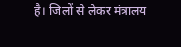है। जिलों से लेकर मंत्रालय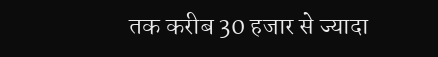तक करीब 30 हजार से ज्यादा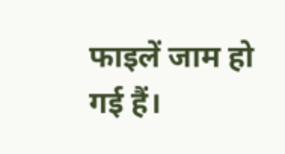फाइलें जाम हो गई हैं।